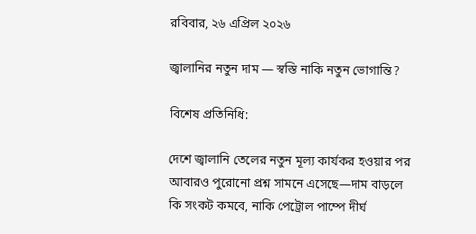রবিবার, ২৬ এপ্রিল ২০২৬

জ্বালানির নতুন দাম — স্বস্তি নাকি নতুন ভোগান্তি?

বিশেষ প্রতিনিধি:

দেশে জ্বালানি তেলের নতুন মূল্য কার্যকর হওয়ার পর আবারও পুরোনো প্রশ্ন সামনে এসেছে—দাম বাড়লে কি সংকট কমবে, নাকি পেট্রোল পাম্পে দীর্ঘ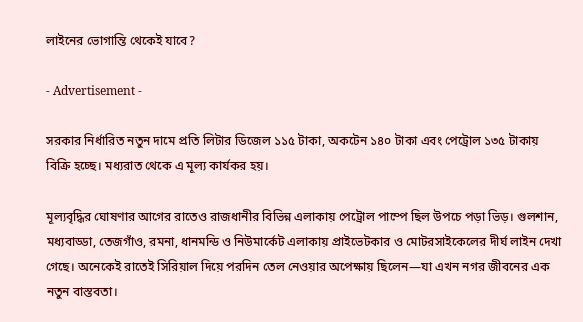লাইনের ভোগান্তি থেকেই যাবে?

- Advertisement -

সরকার নির্ধারিত নতুন দামে প্রতি লিটার ডিজেল ১১৫ টাকা, অকটেন ১৪০ টাকা এবং পেট্রোল ১৩৫ টাকায় বিক্রি হচ্ছে। মধ্যরাত থেকে এ মূল্য কার্যকর হয়।

মূল্যবৃদ্ধির ঘোষণার আগের রাতেও রাজধানীর বিভিন্ন এলাকায় পেট্রোল পাম্পে ছিল উপচে পড়া ভিড়। গুলশান, মধ্যবাড্ডা, তেজগাঁও, রমনা, ধানমন্ডি ও নিউমার্কেট এলাকায় প্রাইভেটকার ও মোটরসাইকেলের দীর্ঘ লাইন দেখা গেছে। অনেকেই রাতেই সিরিয়াল দিয়ে পরদিন তেল নেওয়ার অপেক্ষায় ছিলেন—যা এখন নগর জীবনের এক নতুন বাস্তবতা।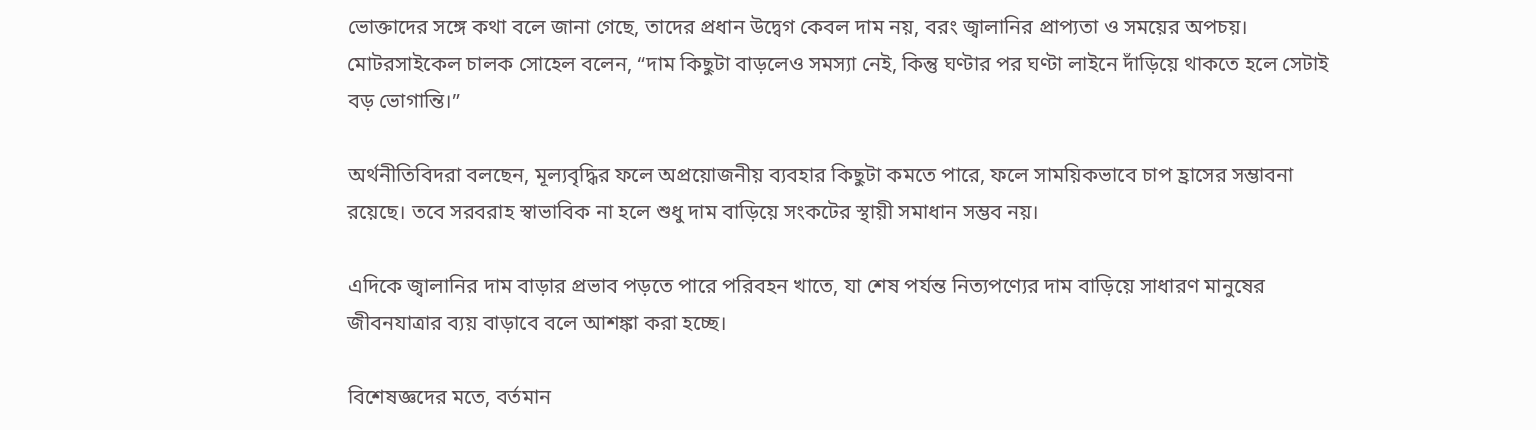ভোক্তাদের সঙ্গে কথা বলে জানা গেছে, তাদের প্রধান উদ্বেগ কেবল দাম নয়, বরং জ্বালানির প্রাপ্যতা ও সময়ের অপচয়। মোটরসাইকেল চালক সোহেল বলেন, “দাম কিছুটা বাড়লেও সমস্যা নেই, কিন্তু ঘণ্টার পর ঘণ্টা লাইনে দাঁড়িয়ে থাকতে হলে সেটাই বড় ভোগান্তি।”

অর্থনীতিবিদরা বলছেন, মূল্যবৃদ্ধির ফলে অপ্রয়োজনীয় ব্যবহার কিছুটা কমতে পারে, ফলে সাময়িকভাবে চাপ হ্রাসের সম্ভাবনা রয়েছে। তবে সরবরাহ স্বাভাবিক না হলে শুধু দাম বাড়িয়ে সংকটের স্থায়ী সমাধান সম্ভব নয়।

এদিকে জ্বালানির দাম বাড়ার প্রভাব পড়তে পারে পরিবহন খাতে, যা শেষ পর্যন্ত নিত্যপণ্যের দাম বাড়িয়ে সাধারণ মানুষের জীবনযাত্রার ব্যয় বাড়াবে বলে আশঙ্কা করা হচ্ছে।

বিশেষজ্ঞদের মতে, বর্তমান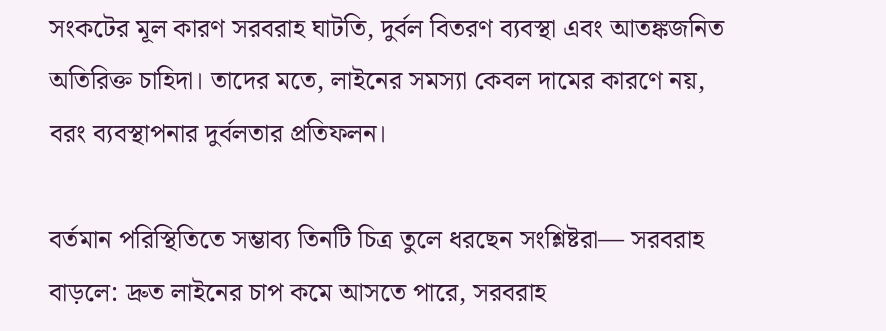সংকটের মূল কারণ সরবরাহ ঘাটতি, দুর্বল বিতরণ ব্যবস্থা এবং আতঙ্কজনিত অতিরিক্ত চাহিদা। তাদের মতে, লাইনের সমস্যা কেবল দামের কারণে নয়, বরং ব্যবস্থাপনার দুর্বলতার প্রতিফলন।

বর্তমান পরিস্থিতিতে সম্ভাব্য তিনটি চিত্র তুলে ধরছেন সংশ্লিষ্টরা— সরবরাহ বাড়লে: দ্রুত লাইনের চাপ কমে আসতে পারে, সরবরাহ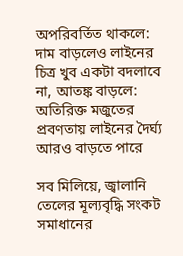অপরিবর্তিত থাকলে: দাম বাড়লেও লাইনের চিত্র খুব একটা বদলাবে না, আতঙ্ক বাড়লে: অতিরিক্ত মজুতের প্রবণতায় লাইনের দৈর্ঘ্য আরও বাড়তে পারে

সব মিলিয়ে, জ্বালানি তেলের মূল্যবৃদ্ধি সংকট সমাধানের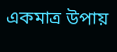একমাত্র উপায়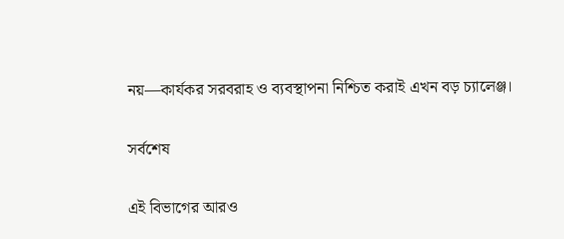নয়—কার্যকর সরবরাহ ও ব্যবস্থাপনা নিশ্চিত করাই এখন বড় চ্যালেঞ্জ।

সর্বশেষ

এই বিভাগের আরও